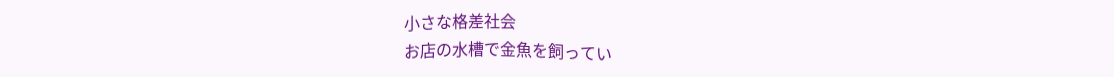小さな格差社会
お店の水槽で金魚を飼ってい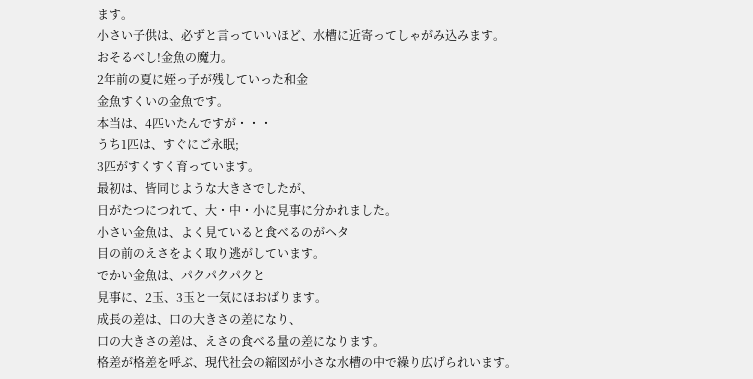ます。
小さい子供は、必ずと言っていいほど、水槽に近寄ってしゃがみ込みます。
おそるべし!金魚の魔力。
2年前の夏に姪っ子が残していった和金
金魚すくいの金魚です。
本当は、4匹いたんですが・・・
うち1匹は、すぐにご永眠;
3匹がすくすく育っています。
最初は、皆同じような大きさでしたが、
日がたつにつれて、大・中・小に見事に分かれました。
小さい金魚は、よく見ていると食べるのがヘタ
目の前のえさをよく取り逃がしています。
でかい金魚は、パクパクパクと
見事に、2玉、3玉と一気にほおばります。
成長の差は、口の大きさの差になり、
口の大きさの差は、えさの食べる量の差になります。
格差が格差を呼ぶ、現代社会の縮図が小さな水槽の中で繰り広げられいます。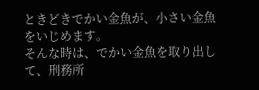ときどきでかい金魚が、小さい金魚をいじめます。
そんな時は、でかい金魚を取り出して、刑務所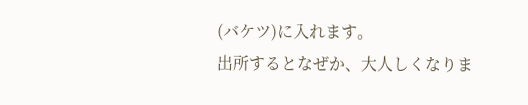(バケツ)に入れます。
出所するとなぜか、大人しくなりま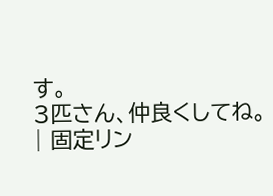す。
3匹さん、仲良くしてね。
| 固定リン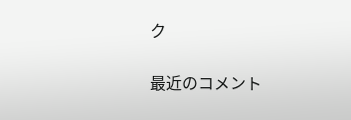ク

最近のコメント